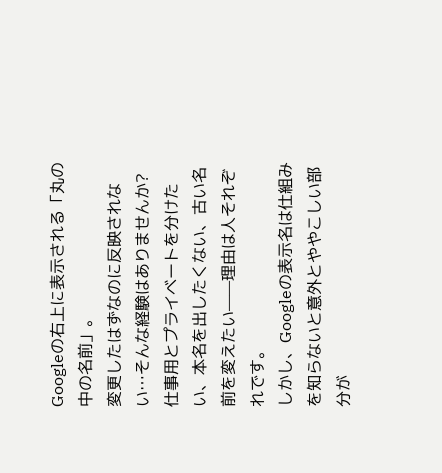Googleの右上に表示される「丸の中の名前」。
変更したはずなのに反映されない…そんな経験はありませんか?
仕事用とプライベートを分けたい、本名を出したくない、古い名前を変えたい——理由は人それぞれです。
しかし、Googleの表示名は仕組みを知らないと意外とややこしい部分が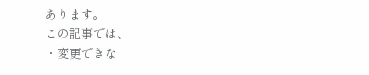あります。
この記事では、
・変更できな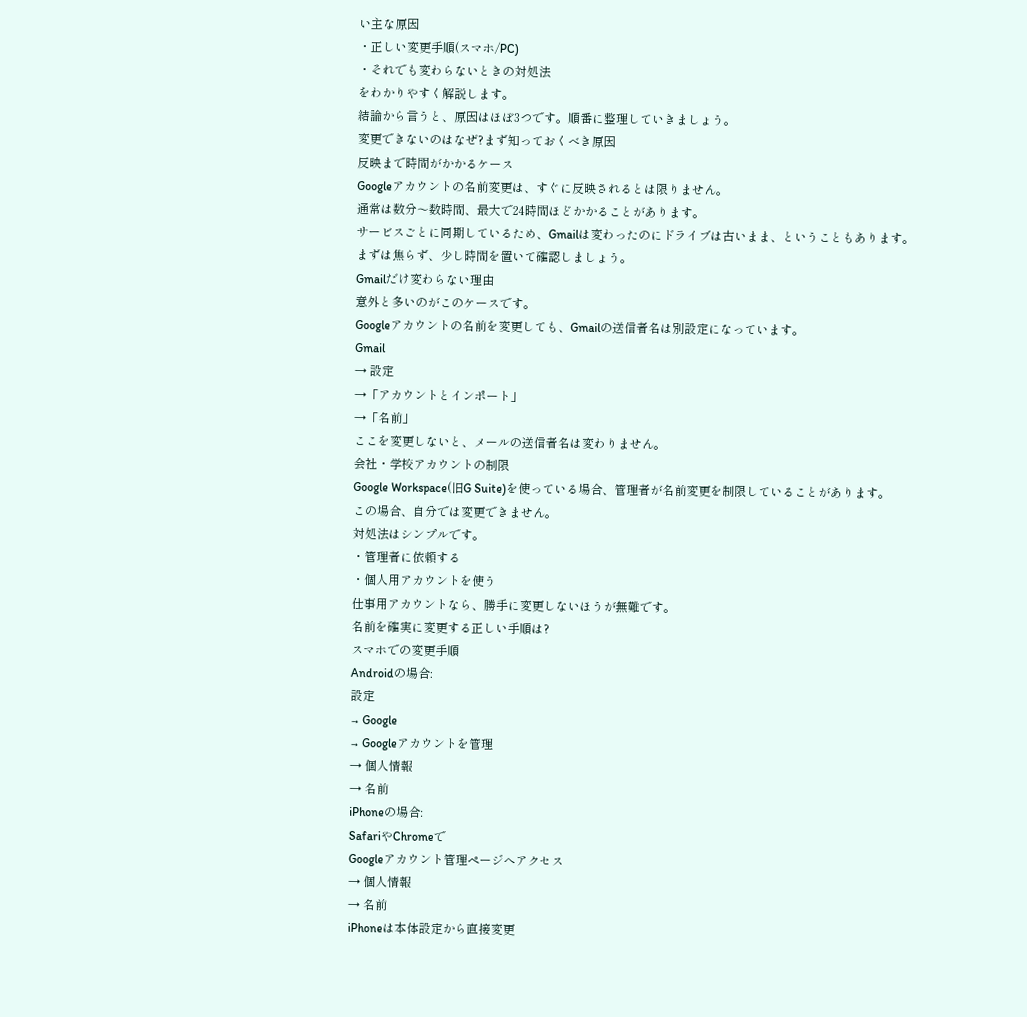い主な原因
・正しい変更手順(スマホ/PC)
・それでも変わらないときの対処法
をわかりやすく解説します。
結論から言うと、原因はほぼ3つです。順番に整理していきましょう。
変更できないのはなぜ?まず知っておくべき原因
反映まで時間がかかるケース
Googleアカウントの名前変更は、すぐに反映されるとは限りません。
通常は数分〜数時間、最大で24時間ほどかかることがあります。
サービスごとに同期しているため、Gmailは変わったのにドライブは古いまま、ということもあります。
まずは焦らず、少し時間を置いて確認しましょう。
Gmailだけ変わらない理由
意外と多いのがこのケースです。
Googleアカウントの名前を変更しても、Gmailの送信者名は別設定になっています。
Gmail
→ 設定
→「アカウントとインポート」
→「名前」
ここを変更しないと、メールの送信者名は変わりません。
会社・学校アカウントの制限
Google Workspace(旧G Suite)を使っている場合、管理者が名前変更を制限していることがあります。
この場合、自分では変更できません。
対処法はシンプルです。
・管理者に依頼する
・個人用アカウントを使う
仕事用アカウントなら、勝手に変更しないほうが無難です。
名前を確実に変更する正しい手順は?
スマホでの変更手順
Androidの場合:
設定
→ Google
→ Googleアカウントを管理
→ 個人情報
→ 名前
iPhoneの場合:
SafariやChromeで
Googleアカウント管理ページへアクセス
→ 個人情報
→ 名前
iPhoneは本体設定から直接変更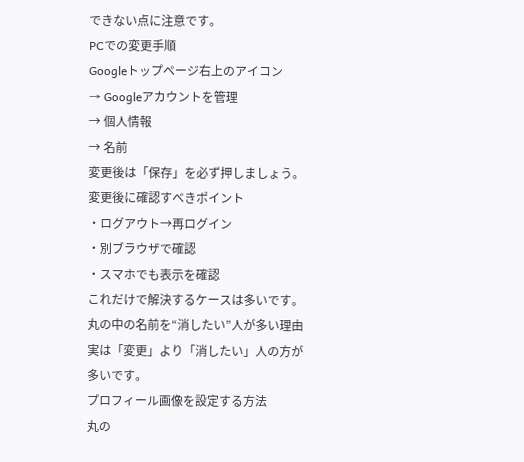できない点に注意です。
PCでの変更手順
Googleトップページ右上のアイコン
→ Googleアカウントを管理
→ 個人情報
→ 名前
変更後は「保存」を必ず押しましょう。
変更後に確認すべきポイント
・ログアウト→再ログイン
・別ブラウザで確認
・スマホでも表示を確認
これだけで解決するケースは多いです。
丸の中の名前を“消したい”人が多い理由
実は「変更」より「消したい」人の方が多いです。
プロフィール画像を設定する方法
丸の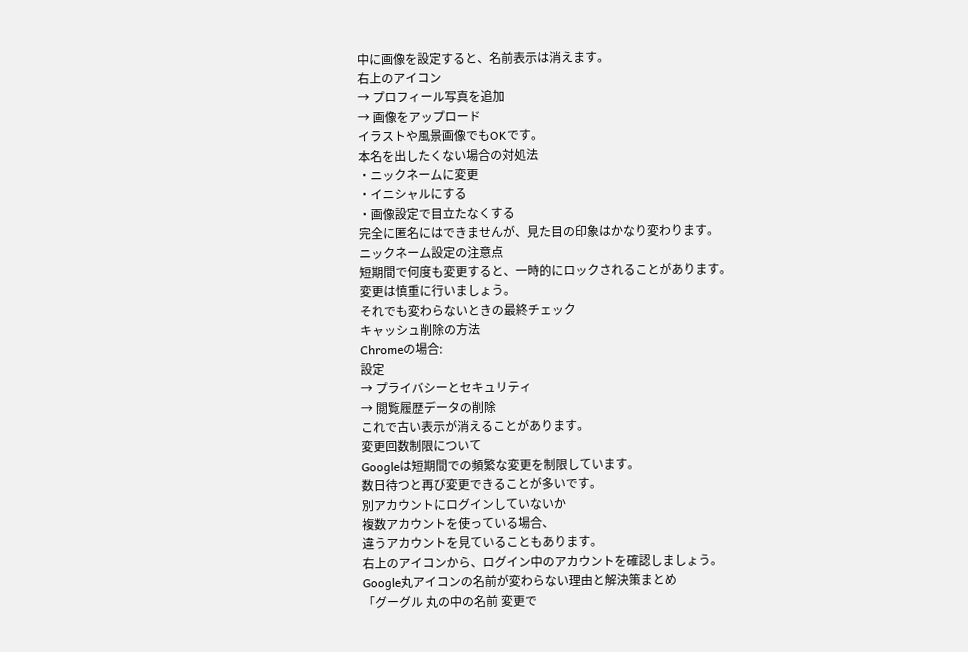中に画像を設定すると、名前表示は消えます。
右上のアイコン
→ プロフィール写真を追加
→ 画像をアップロード
イラストや風景画像でもOKです。
本名を出したくない場合の対処法
・ニックネームに変更
・イニシャルにする
・画像設定で目立たなくする
完全に匿名にはできませんが、見た目の印象はかなり変わります。
ニックネーム設定の注意点
短期間で何度も変更すると、一時的にロックされることがあります。
変更は慎重に行いましょう。
それでも変わらないときの最終チェック
キャッシュ削除の方法
Chromeの場合:
設定
→ プライバシーとセキュリティ
→ 閲覧履歴データの削除
これで古い表示が消えることがあります。
変更回数制限について
Googleは短期間での頻繁な変更を制限しています。
数日待つと再び変更できることが多いです。
別アカウントにログインしていないか
複数アカウントを使っている場合、
違うアカウントを見ていることもあります。
右上のアイコンから、ログイン中のアカウントを確認しましょう。
Google丸アイコンの名前が変わらない理由と解決策まとめ
「グーグル 丸の中の名前 変更で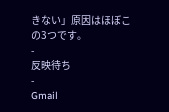きない」原因はほぼこの3つです。
-
反映待ち
-
Gmail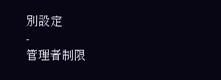別設定
-
管理者制限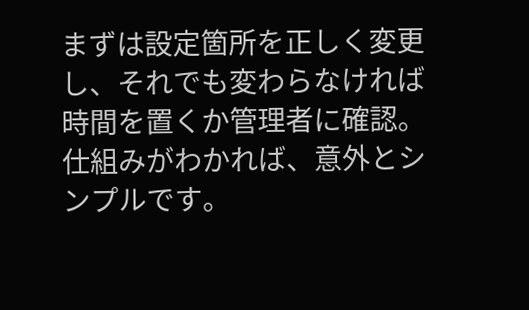まずは設定箇所を正しく変更し、それでも変わらなければ時間を置くか管理者に確認。
仕組みがわかれば、意外とシンプルです。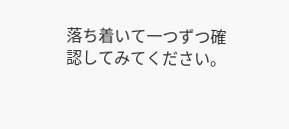落ち着いて一つずつ確認してみてください。